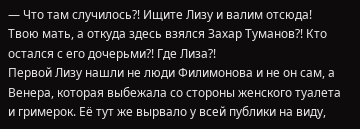— Что там случилось?! Ищите Лизу и валим отсюда! Твою мать, а откуда здесь взялся Захар Туманов?! Кто остался с его дочерьми?! Где Лиза?!
Первой Лизу нашли не люди Филимонова и не он сам, а Венера, которая выбежала со стороны женского туалета и гримерок. Её тут же вырвало у всей публики на виду,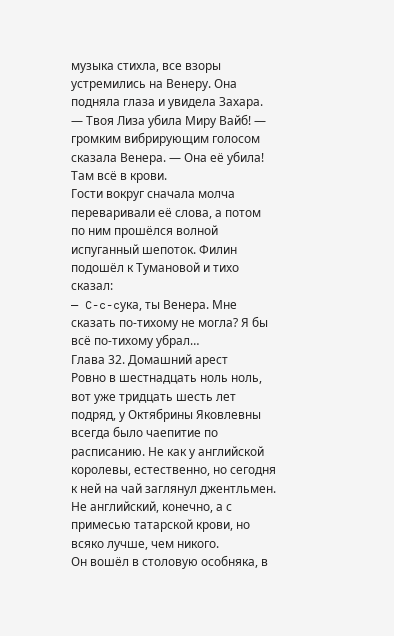музыка стихла, все взоры устремились на Венеру. Она подняла глаза и увидела Захара.
— Твоя Лиза убила Миру Вайб! — громким вибрирующим голосом сказала Венера. — Она её убила! Там всё в крови.
Гости вокруг сначала молча переваривали её слова, а потом по ним прошёлся волной испуганный шепоток. Филин подошёл к Тумановой и тихо сказал:
— C-c-cука, ты Венера. Мне сказать по-тихому не могла? Я бы всё по-тихому убрал…
Глава 32. Домашний арест
Ровно в шестнадцать ноль ноль, вот уже тридцать шесть лет подряд, у Октябрины Яковлевны всегда было чаепитие по расписанию. Не как у английской королевы, естественно, но сегодня к ней на чай заглянул джентльмен. Не английский, конечно, а с примесью татарской крови, но всяко лучше, чем никого.
Он вошёл в столовую особняка, в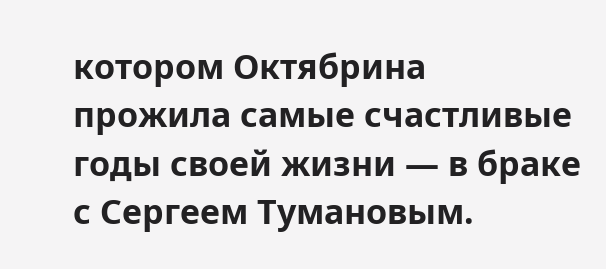котором Октябрина прожила самые счастливые годы своей жизни — в браке с Сергеем Тумановым.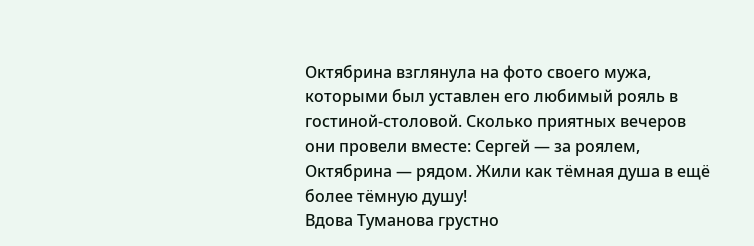Октябрина взглянула на фото своего мужа, которыми был уставлен его любимый рояль в гостиной-столовой. Сколько приятных вечеров они провели вместе: Сергей — за роялем, Октябрина — рядом. Жили как тёмная душа в ещё более тёмную душу!
Вдова Туманова грустно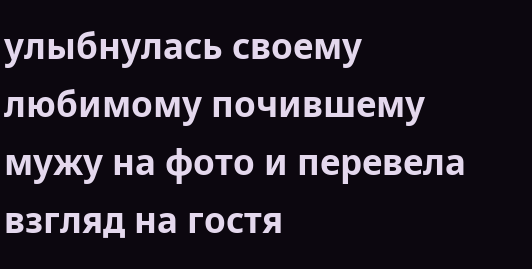улыбнулась своему любимому почившему мужу на фото и перевела взгляд на гостя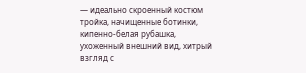— идеально скроенный костюм тройка, начищенные ботинки, кипенно-белая рубашка, ухоженный внешний вид, хитрый взгляд с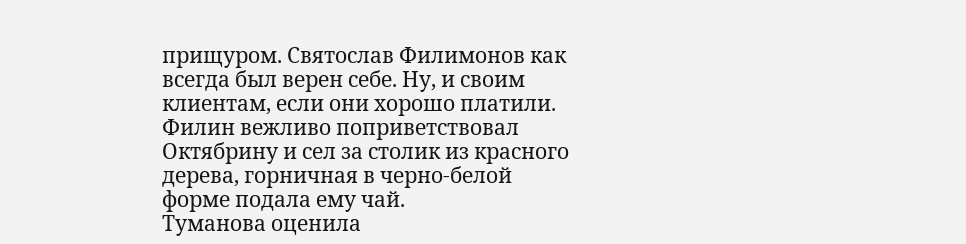прищуром. Святослав Филимонов как всегда был верен себе. Ну, и своим клиентам, если они хорошо платили. Филин вежливо поприветствовал Октябрину и сел за столик из красного дерева, горничная в черно-белой форме подала ему чай.
Туманова оценила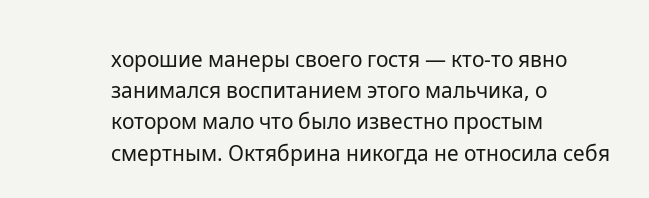хорошие манеры своего гостя — кто-то явно занимался воспитанием этого мальчика, о котором мало что было известно простым смертным. Октябрина никогда не относила себя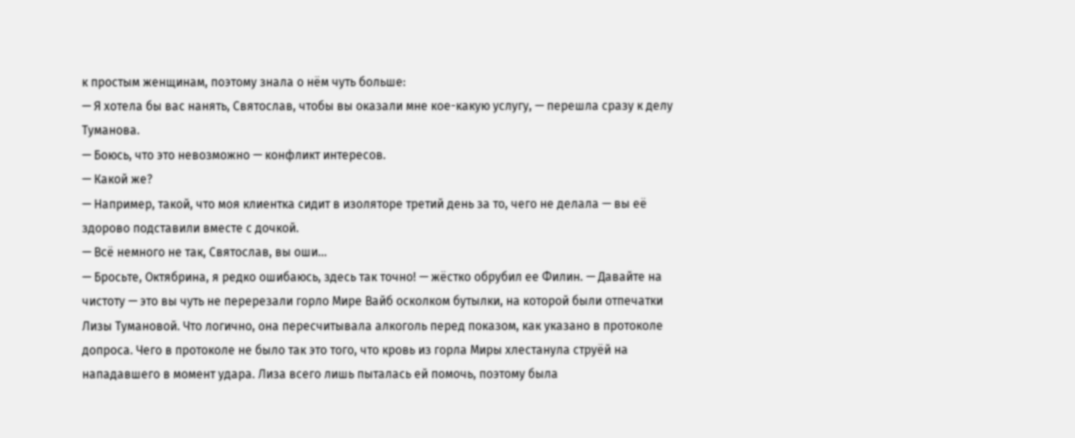к простым женщинам, поэтому знала о нём чуть больше:
— Я хотела бы вас нанять, Святослав, чтобы вы оказали мне кое-какую услугу, — перешла сразу к делу Туманова.
— Боюсь, что это невозможно — конфликт интересов.
— Какой же?
— Например, такой, что моя клиентка сидит в изоляторе третий день за то, чего не делала — вы её здорово подставили вместе с дочкой.
— Всё немного не так, Святослав, вы оши…
— Бросьте, Октябрина, я редко ошибаюсь, здесь так точно! — жёстко обрубил ее Филин. — Давайте на чистоту — это вы чуть не перерезали горло Мире Вайб осколком бутылки, на которой были отпечатки Лизы Тумановой. Что логично, она пересчитывала алкоголь перед показом, как указано в протоколе допроса. Чего в протоколе не было так это того, что кровь из горла Миры хлестанула струёй на нападавшего в момент удара. Лиза всего лишь пыталась ей помочь, поэтому была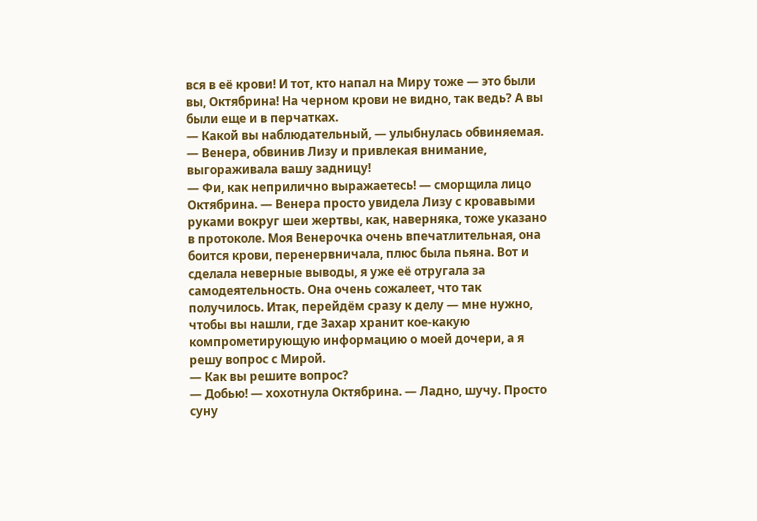вся в её крови! И тот, кто напал на Миру тоже — это были вы, Октябрина! На черном крови не видно, так ведь? А вы были еще и в перчатках.
— Какой вы наблюдательный, — улыбнулась обвиняемая.
— Венера, обвинив Лизу и привлекая внимание, выгораживала вашу задницу!
— Фи, как неприлично выражаетесь! — сморщила лицо Октябрина. — Венера просто увидела Лизу с кровавыми руками вокруг шеи жертвы, как, наверняка, тоже указано в протоколе. Моя Венерочка очень впечатлительная, она боится крови, перенервничала, плюс была пьяна. Вот и сделала неверные выводы, я уже её отругала за самодеятельность. Она очень сожалеет, что так получилось. Итак, перейдём сразу к делу — мне нужно, чтобы вы нашли, где Захар хранит кое-какую компрометирующую информацию о моей дочери, а я решу вопрос с Мирой.
— Как вы решите вопрос?
— Добью! — хохотнула Октябрина. — Ладно, шучу. Просто суну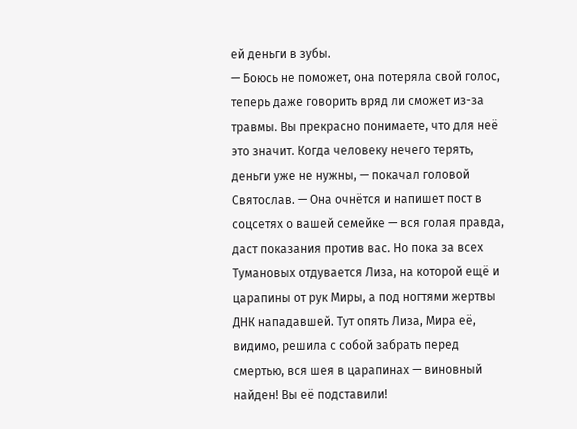ей деньги в зубы.
— Боюсь не поможет, она потеряла свой голос, теперь даже говорить вряд ли сможет из-за травмы. Вы прекрасно понимаете, что для неё это значит. Когда человеку нечего терять, деньги уже не нужны, — покачал головой Святослав. — Она очнётся и напишет пост в соцсетях о вашей семейке — вся голая правда, даст показания против вас. Но пока за всех Тумановых отдувается Лиза, на которой ещё и царапины от рук Миры, а под ногтями жертвы ДНК нападавшей. Тут опять Лиза, Мира её, видимо, решила с собой забрать перед смертью, вся шея в царапинах — виновный найден! Вы её подставили!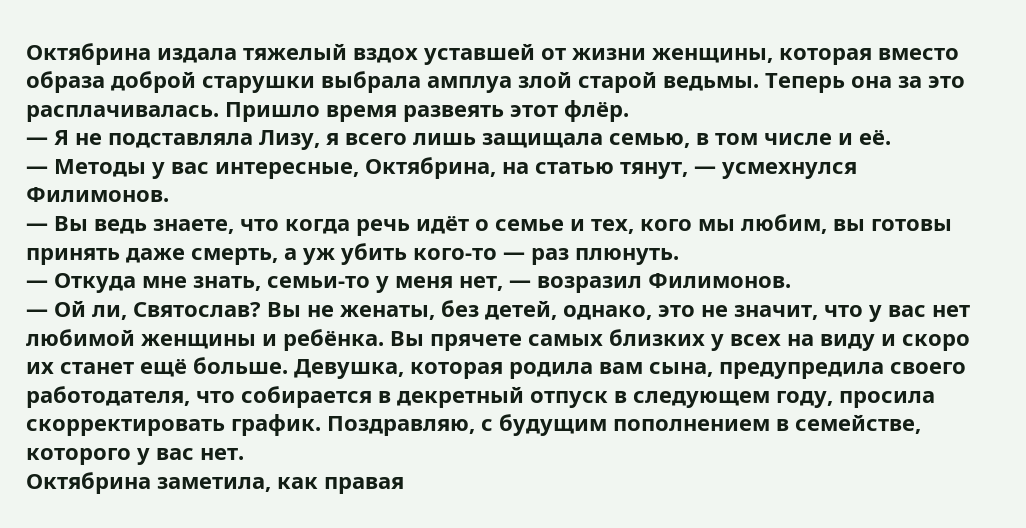Октябрина издала тяжелый вздох уставшей от жизни женщины, которая вместо образа доброй старушки выбрала амплуа злой старой ведьмы. Теперь она за это расплачивалась. Пришло время развеять этот флёр.
— Я не подставляла Лизу, я всего лишь защищала семью, в том числе и её.
— Методы у вас интересные, Октябрина, на статью тянут, — усмехнулся Филимонов.
— Вы ведь знаете, что когда речь идёт о семье и тех, кого мы любим, вы готовы принять даже смерть, а уж убить кого-то — раз плюнуть.
— Откуда мне знать, семьи-то у меня нет, — возразил Филимонов.
— Ой ли, Святослав? Вы не женаты, без детей, однако, это не значит, что у вас нет любимой женщины и ребёнка. Вы прячете самых близких у всех на виду и скоро их станет ещё больше. Девушка, которая родила вам сына, предупредила своего работодателя, что собирается в декретный отпуск в следующем году, просила скорректировать график. Поздравляю, с будущим пополнением в семействе, которого у вас нет.
Октябрина заметила, как правая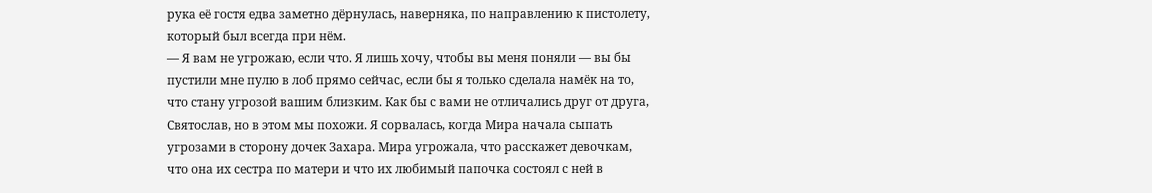рука её гостя едва заметно дёрнулась, наверняка, по направлению к пистолету, который был всегда при нём.
— Я вам не угрожаю, если что. Я лишь хочу, чтобы вы меня поняли — вы бы пустили мне пулю в лоб прямо сейчас, если бы я только сделала намёк на то, что стану угрозой вашим близким. Как бы с вами не отличались друг от друга, Святослав, но в этом мы похожи. Я сорвалась, когда Мира начала сыпать угрозами в сторону дочек Захара. Мира угрожала, что расскажет девочкам, что она их сестра по матери и что их любимый папочка состоял с ней в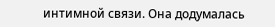интимной связи. Она додумалась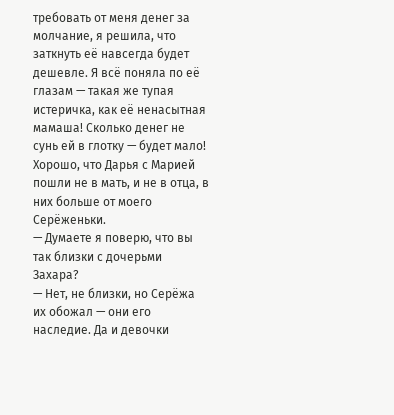требовать от меня денег за молчание, я решила, что заткнуть её навсегда будет дешевле. Я всё поняла по её глазам — такая же тупая истеричка, как её ненасытная мамаша! Сколько денег не сунь ей в глотку — будет мало! Хорошо, что Дарья с Марией пошли не в мать, и не в отца, в них больше от моего Серёженьки.
— Думаете я поверю, что вы так близки с дочерьми Захара?
— Нет, не близки, но Серёжа их обожал — они его наследие. Да и девочки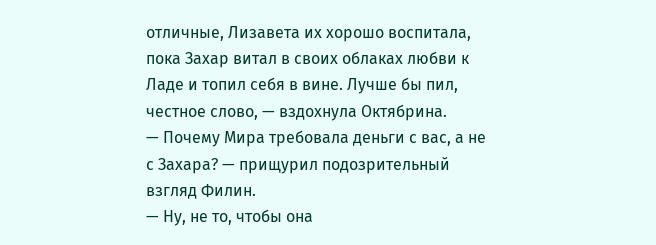отличные, Лизавета их хорошо воспитала, пока Захар витал в своих облаках любви к Ладе и топил себя в вине. Лучше бы пил, честное слово, — вздохнула Октябрина.
— Почему Мира требовала деньги с вас, а не с Захара? — прищурил подозрительный взгляд Филин.
— Ну, не то, чтобы она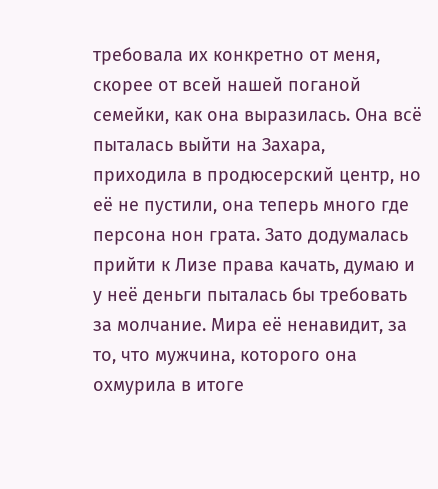требовала их конкретно от меня, скорее от всей нашей поганой семейки, как она выразилась. Она всё пыталась выйти на Захара, приходила в продюсерский центр, но её не пустили, она теперь много где персона нон грата. Зато додумалась прийти к Лизе права качать, думаю и у неё деньги пыталась бы требовать за молчание. Мира её ненавидит, за то, что мужчина, которого она охмурила в итоге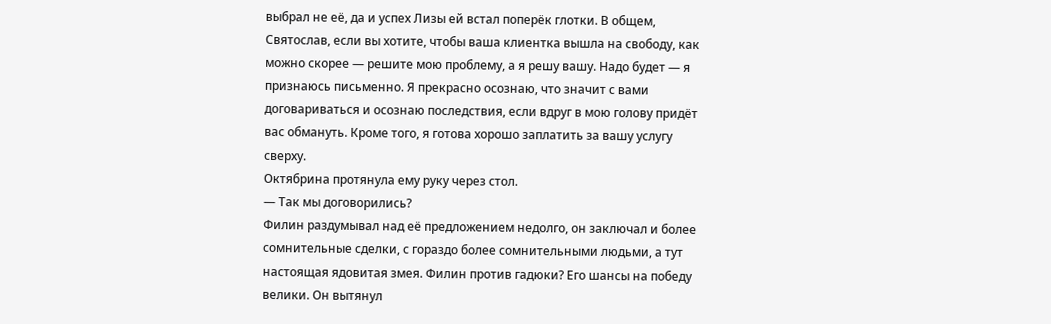выбрал не её, да и успех Лизы ей встал поперёк глотки. В общем, Святослав, если вы хотите, чтобы ваша клиентка вышла на свободу, как можно скорее — решите мою проблему, а я решу вашу. Надо будет — я признаюсь письменно. Я прекрасно осознаю, что значит с вами договариваться и осознаю последствия, если вдруг в мою голову придёт вас обмануть. Кроме того, я готова хорошо заплатить за вашу услугу сверху.
Октябрина протянула ему руку через стол.
— Так мы договорились?
Филин раздумывал над её предложением недолго, он заключал и более сомнительные сделки, с гораздо более сомнительными людьми, а тут настоящая ядовитая змея. Филин против гадюки? Его шансы на победу велики. Он вытянул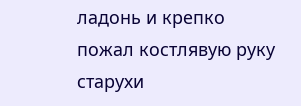ладонь и крепко пожал костлявую руку старухи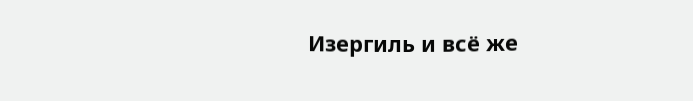Изергиль и всё же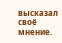высказал своё мнение.